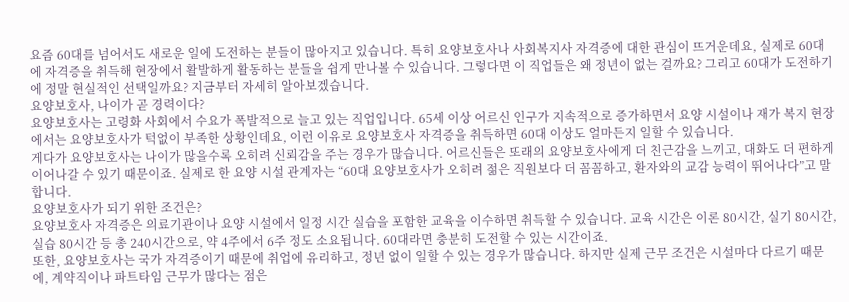요즘 60대를 넘어서도 새로운 일에 도전하는 분들이 많아지고 있습니다. 특히 요양보호사나 사회복지사 자격증에 대한 관심이 뜨거운데요, 실제로 60대에 자격증을 취득해 현장에서 활발하게 활동하는 분들을 쉽게 만나볼 수 있습니다. 그렇다면 이 직업들은 왜 정년이 없는 걸까요? 그리고 60대가 도전하기에 정말 현실적인 선택일까요? 지금부터 자세히 알아보겠습니다.
요양보호사, 나이가 곧 경력이다?
요양보호사는 고령화 사회에서 수요가 폭발적으로 늘고 있는 직업입니다. 65세 이상 어르신 인구가 지속적으로 증가하면서 요양 시설이나 재가 복지 현장에서는 요양보호사가 턱없이 부족한 상황인데요, 이런 이유로 요양보호사 자격증을 취득하면 60대 이상도 얼마든지 일할 수 있습니다.
게다가 요양보호사는 나이가 많을수록 오히려 신뢰감을 주는 경우가 많습니다. 어르신들은 또래의 요양보호사에게 더 친근감을 느끼고, 대화도 더 편하게 이어나갈 수 있기 때문이죠. 실제로 한 요양 시설 관계자는 “60대 요양보호사가 오히려 젊은 직원보다 더 꼼꼼하고, 환자와의 교감 능력이 뛰어나다”고 말합니다.
요양보호사가 되기 위한 조건은?
요양보호사 자격증은 의료기관이나 요양 시설에서 일정 시간 실습을 포함한 교육을 이수하면 취득할 수 있습니다. 교육 시간은 이론 80시간, 실기 80시간, 실습 80시간 등 총 240시간으로, 약 4주에서 6주 정도 소요됩니다. 60대라면 충분히 도전할 수 있는 시간이죠.
또한, 요양보호사는 국가 자격증이기 때문에 취업에 유리하고, 정년 없이 일할 수 있는 경우가 많습니다. 하지만 실제 근무 조건은 시설마다 다르기 때문에, 계약직이나 파트타임 근무가 많다는 점은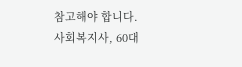참고해야 합니다.
사회복지사, 60대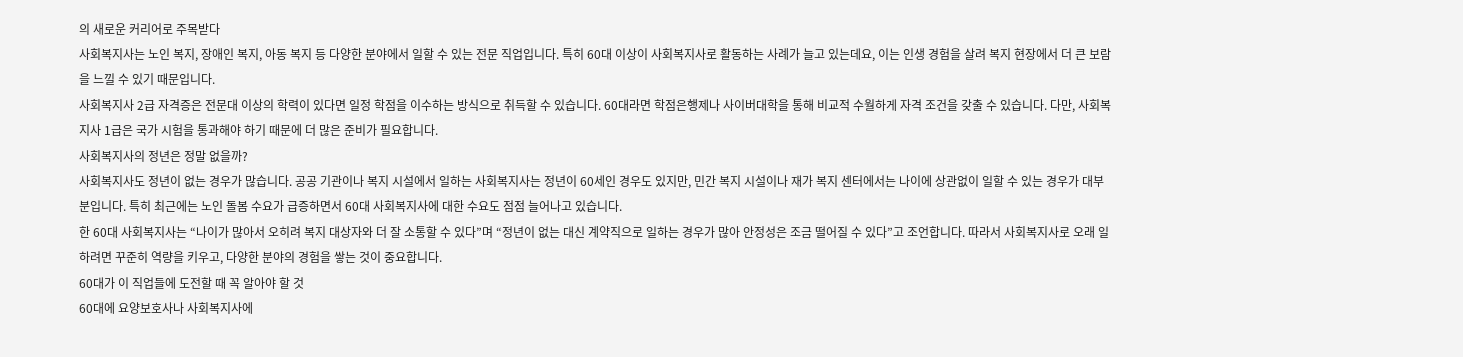의 새로운 커리어로 주목받다
사회복지사는 노인 복지, 장애인 복지, 아동 복지 등 다양한 분야에서 일할 수 있는 전문 직업입니다. 특히 60대 이상이 사회복지사로 활동하는 사례가 늘고 있는데요, 이는 인생 경험을 살려 복지 현장에서 더 큰 보람을 느낄 수 있기 때문입니다.
사회복지사 2급 자격증은 전문대 이상의 학력이 있다면 일정 학점을 이수하는 방식으로 취득할 수 있습니다. 60대라면 학점은행제나 사이버대학을 통해 비교적 수월하게 자격 조건을 갖출 수 있습니다. 다만, 사회복지사 1급은 국가 시험을 통과해야 하기 때문에 더 많은 준비가 필요합니다.
사회복지사의 정년은 정말 없을까?
사회복지사도 정년이 없는 경우가 많습니다. 공공 기관이나 복지 시설에서 일하는 사회복지사는 정년이 60세인 경우도 있지만, 민간 복지 시설이나 재가 복지 센터에서는 나이에 상관없이 일할 수 있는 경우가 대부분입니다. 특히 최근에는 노인 돌봄 수요가 급증하면서 60대 사회복지사에 대한 수요도 점점 늘어나고 있습니다.
한 60대 사회복지사는 “나이가 많아서 오히려 복지 대상자와 더 잘 소통할 수 있다”며 “정년이 없는 대신 계약직으로 일하는 경우가 많아 안정성은 조금 떨어질 수 있다”고 조언합니다. 따라서 사회복지사로 오래 일하려면 꾸준히 역량을 키우고, 다양한 분야의 경험을 쌓는 것이 중요합니다.
60대가 이 직업들에 도전할 때 꼭 알아야 할 것
60대에 요양보호사나 사회복지사에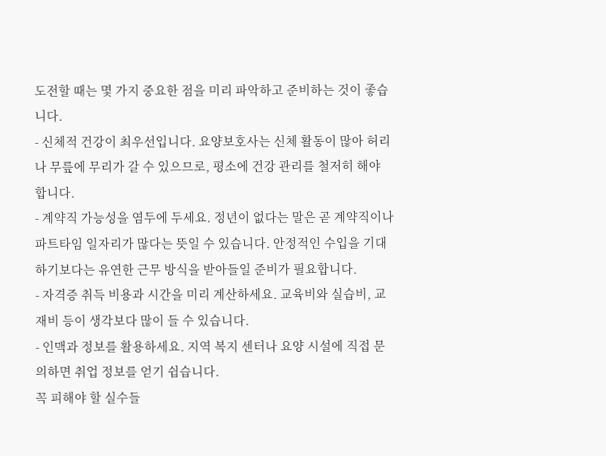도전할 때는 몇 가지 중요한 점을 미리 파악하고 준비하는 것이 좋습니다.
- 신체적 건강이 최우선입니다. 요양보호사는 신체 활동이 많아 허리나 무릎에 무리가 갈 수 있으므로, 평소에 건강 관리를 철저히 해야 합니다.
- 계약직 가능성을 염두에 두세요. 정년이 없다는 말은 곧 계약직이나 파트타임 일자리가 많다는 뜻일 수 있습니다. 안정적인 수입을 기대하기보다는 유연한 근무 방식을 받아들일 준비가 필요합니다.
- 자격증 취득 비용과 시간을 미리 계산하세요. 교육비와 실습비, 교재비 등이 생각보다 많이 들 수 있습니다.
- 인맥과 정보를 활용하세요. 지역 복지 센터나 요양 시설에 직접 문의하면 취업 정보를 얻기 쉽습니다.
꼭 피해야 할 실수들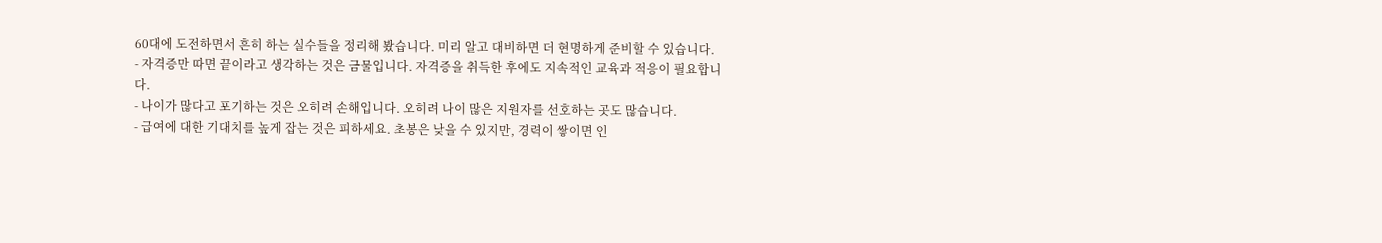60대에 도전하면서 흔히 하는 실수들을 정리해 봤습니다. 미리 알고 대비하면 더 현명하게 준비할 수 있습니다.
- 자격증만 따면 끝이라고 생각하는 것은 금물입니다. 자격증을 취득한 후에도 지속적인 교육과 적응이 필요합니다.
- 나이가 많다고 포기하는 것은 오히려 손해입니다. 오히려 나이 많은 지원자를 선호하는 곳도 많습니다.
- 급여에 대한 기대치를 높게 잡는 것은 피하세요. 초봉은 낮을 수 있지만, 경력이 쌓이면 인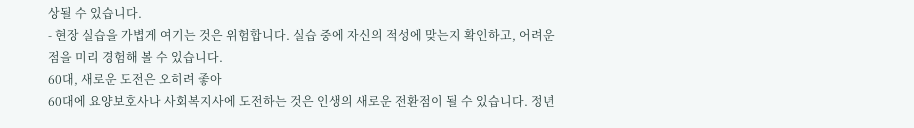상될 수 있습니다.
- 현장 실습을 가볍게 여기는 것은 위험합니다. 실습 중에 자신의 적성에 맞는지 확인하고, 어려운 점을 미리 경험해 볼 수 있습니다.
60대, 새로운 도전은 오히려 좋아
60대에 요양보호사나 사회복지사에 도전하는 것은 인생의 새로운 전환점이 될 수 있습니다. 정년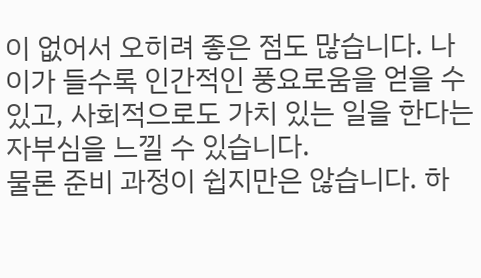이 없어서 오히려 좋은 점도 많습니다. 나이가 들수록 인간적인 풍요로움을 얻을 수 있고, 사회적으로도 가치 있는 일을 한다는 자부심을 느낄 수 있습니다.
물론 준비 과정이 쉽지만은 않습니다. 하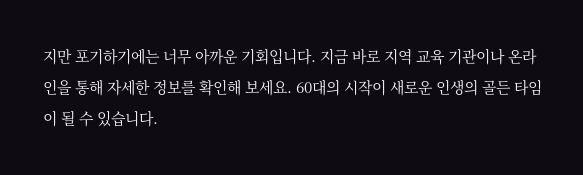지만 포기하기에는 너무 아까운 기회입니다. 지금 바로 지역 교육 기관이나 온라인을 통해 자세한 정보를 확인해 보세요. 60대의 시작이 새로운 인생의 골든 타임이 될 수 있습니다.